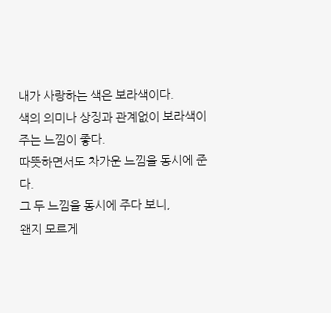내가 사랑하는 색은 보라색이다.
색의 의미나 상징과 관계없이 보라색이 주는 느낌이 좋다.
따뜻하면서도 차가운 느낌을 동시에 준다.
그 두 느낌을 동시에 주다 보니,
왠지 모르게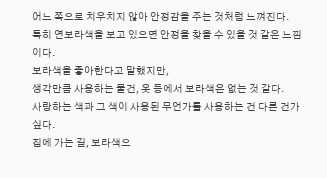어느 쪽으로 치우치지 않아 안정감을 주는 것처럼 느껴진다.
특히 연보라색을 보고 있으면 안정을 찾을 수 있을 것 같은 느낌이다.
보라색을 좋아한다고 말했지만,
생각만큼 사용하는 물건, 옷 등에서 보라색은 없는 것 같다.
사랑하는 색과 그 색이 사용된 무언가를 사용하는 건 다른 건가 싶다.
집에 가는 길, 보라색으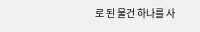로 된 물건 하나를 사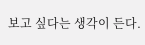보고 싶다는 생각이 든다.